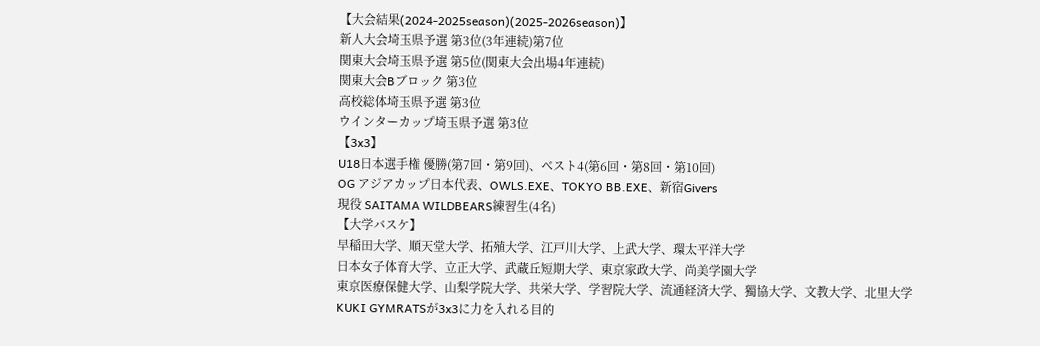【大会結果(2024-2025season)(2025-2026season)】
新人大会埼玉県予選 第3位(3年連続)第7位
関東大会埼玉県予選 第5位(関東大会出場4年連続)
関東大会Bブロック 第3位
高校総体埼玉県予選 第3位
ウインターカップ埼玉県予選 第3位
【3x3】
U18日本選手権 優勝(第7回・第9回)、ベスト4(第6回・第8回・第10回)
OG アジアカップ日本代表、OWLS.EXE、TOKYO BB.EXE、新宿Givers
現役 SAITAMA WILDBEARS練習生(4名)
【大学バスケ】
早稲田大学、順天堂大学、拓殖大学、江戸川大学、上武大学、環太平洋大学
日本女子体育大学、立正大学、武蔵丘短期大学、東京家政大学、尚美学園大学
東京医療保健大学、山梨学院大学、共栄大学、学習院大学、流通経済大学、獨協大学、文教大学、北里大学
KUKI GYMRATSが3x3に力を入れる目的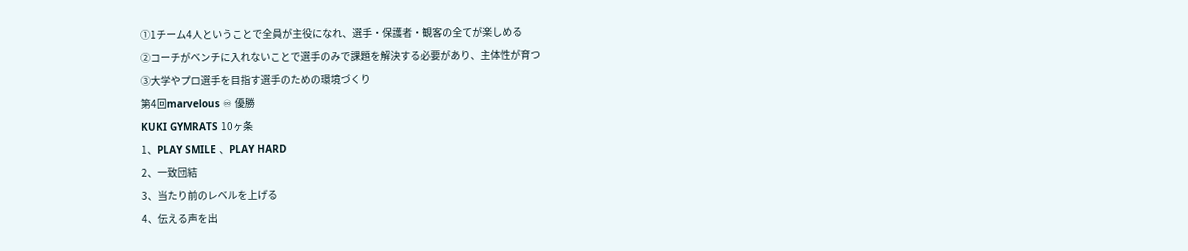①1チーム4人ということで全員が主役になれ、選手・保護者・観客の全てが楽しめる
②コーチがベンチに入れないことで選手のみで課題を解決する必要があり、主体性が育つ
③大学やプロ選手を目指す選手のための環境づくり
第4回marvelous ♾ 優勝
KUKI GYMRATS 10ヶ条
1、PLAY SMILE 、PLAY HARD
2、一致団結
3、当たり前のレベルを上げる
4、伝える声を出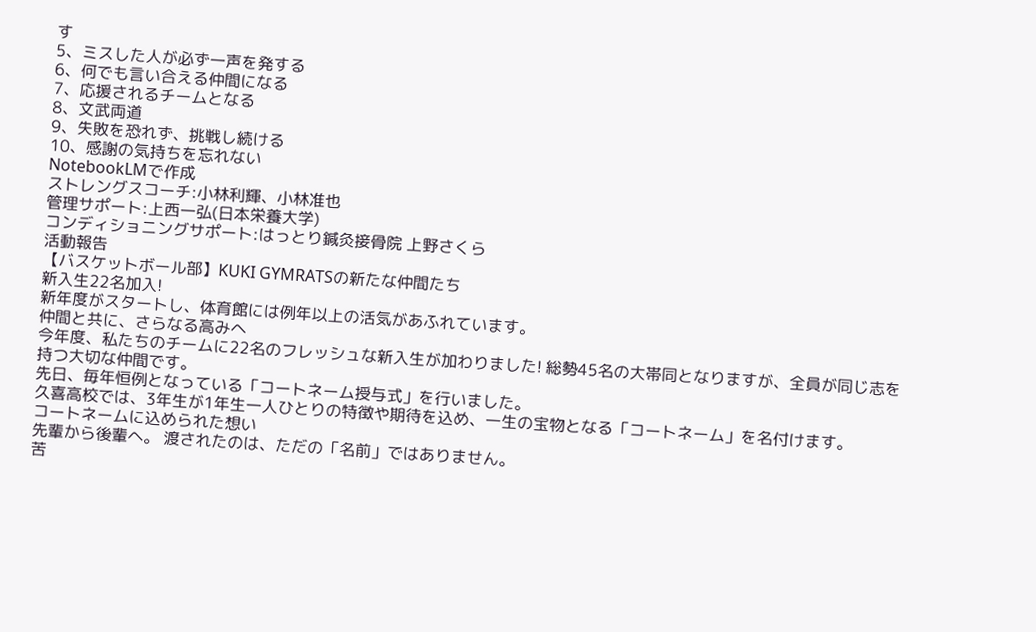す
5、ミスした人が必ず一声を発する
6、何でも言い合える仲間になる
7、応援されるチームとなる
8、文武両道
9、失敗を恐れず、挑戦し続ける
10、感謝の気持ちを忘れない
NotebookLMで作成
ストレングスコーチ:小林利輝、小林准也
管理サポート:上西一弘(日本栄養大学)
コンディショニングサポート:はっとり鍼灸接骨院 上野さくら
活動報告
【バスケットボール部】KUKI GYMRATSの新たな仲間たち
新入生22名加入!
新年度がスタートし、体育館には例年以上の活気があふれています。
仲間と共に、さらなる高みへ
今年度、私たちのチームに22名のフレッシュな新入生が加わりました! 総勢45名の大帯同となりますが、全員が同じ志を持つ大切な仲間です。
先日、毎年恒例となっている「コートネーム授与式」を行いました。
久喜高校では、3年生が1年生一人ひとりの特徴や期待を込め、一生の宝物となる「コートネーム」を名付けます。
コートネームに込められた想い
先輩から後輩へ。 渡されたのは、ただの「名前」ではありません。
苦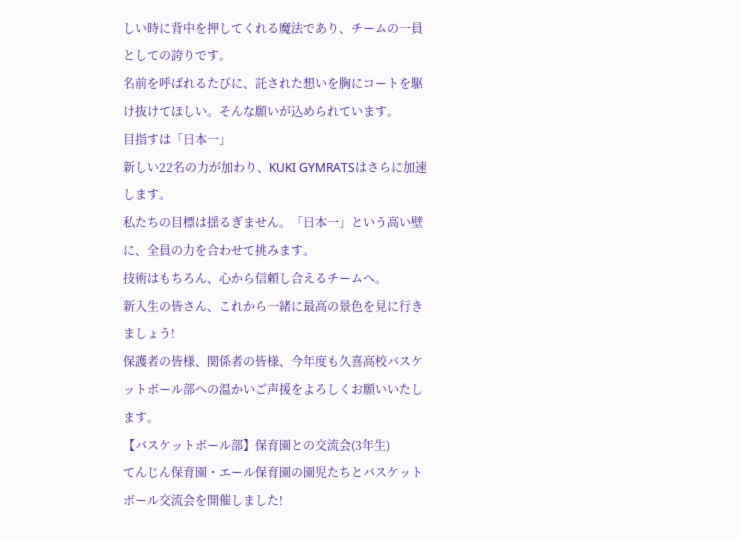しい時に背中を押してくれる魔法であり、チームの一員としての誇りです。
名前を呼ばれるたびに、託された想いを胸にコートを駆け抜けてほしい。そんな願いが込められています。
目指すは「日本一」
新しい22名の力が加わり、KUKI GYMRATSはさらに加速します。
私たちの目標は揺るぎません。「日本一」という高い壁に、全員の力を合わせて挑みます。
技術はもちろん、心から信頼し合えるチームへ。
新入生の皆さん、これから一緒に最高の景色を見に行きましょう!
保護者の皆様、関係者の皆様、今年度も久喜高校バスケットボール部への温かいご声援をよろしくお願いいたします。
【バスケットボール部】保育園との交流会(3年生)
てんじん保育園・エール保育園の園児たちとバスケットボール交流会を開催しました!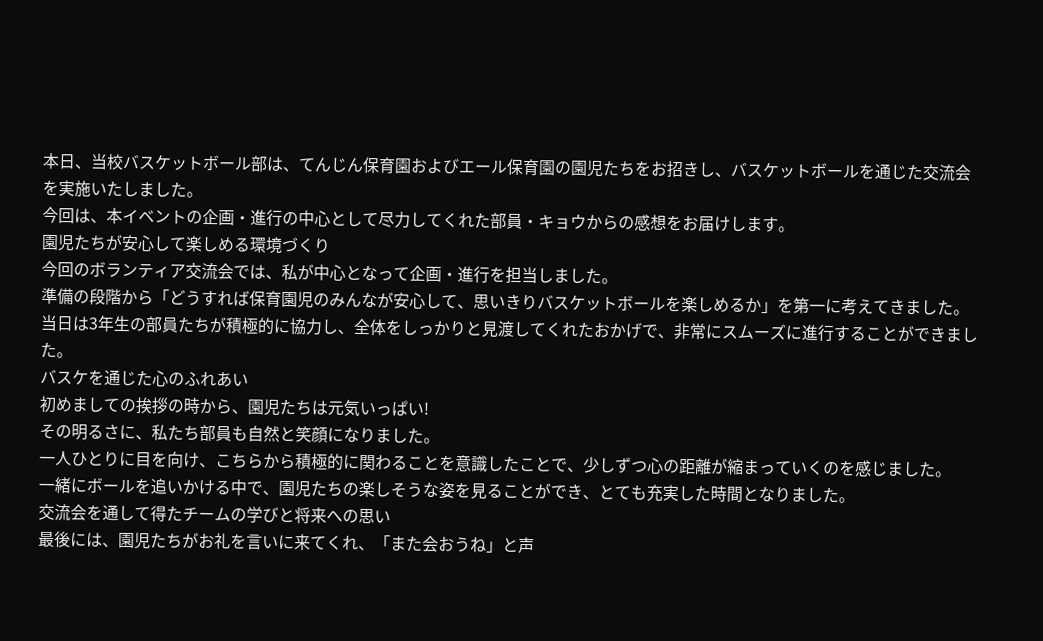本日、当校バスケットボール部は、てんじん保育園およびエール保育園の園児たちをお招きし、バスケットボールを通じた交流会を実施いたしました。
今回は、本イベントの企画・進行の中心として尽力してくれた部員・キョウからの感想をお届けします。
園児たちが安心して楽しめる環境づくり
今回のボランティア交流会では、私が中心となって企画・進行を担当しました。
準備の段階から「どうすれば保育園児のみんなが安心して、思いきりバスケットボールを楽しめるか」を第一に考えてきました。
当日は3年生の部員たちが積極的に協力し、全体をしっかりと見渡してくれたおかげで、非常にスムーズに進行することができました。
バスケを通じた心のふれあい
初めましての挨拶の時から、園児たちは元気いっぱい!
その明るさに、私たち部員も自然と笑顔になりました。
一人ひとりに目を向け、こちらから積極的に関わることを意識したことで、少しずつ心の距離が縮まっていくのを感じました。
一緒にボールを追いかける中で、園児たちの楽しそうな姿を見ることができ、とても充実した時間となりました。
交流会を通して得たチームの学びと将来への思い
最後には、園児たちがお礼を言いに来てくれ、「また会おうね」と声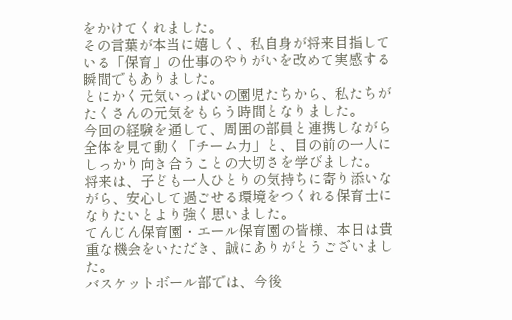をかけてくれました。
その言葉が本当に嬉しく、私自身が将来目指している「保育」の仕事のやりがいを改めて実感する瞬間でもありました。
とにかく元気いっぱいの園児たちから、私たちがたくさんの元気をもらう時間となりました。
今回の経験を通して、周囲の部員と連携しながら全体を見て動く「チーム力」と、目の前の一人にしっかり向き合うことの大切さを学びました。
将来は、子ども一人ひとりの気持ちに寄り添いながら、安心して過ごせる環境をつくれる保育士になりたいとより強く思いました。
てんじん保育園・エール保育園の皆様、本日は貴重な機会をいただき、誠にありがとうございました。
バスケットボール部では、今後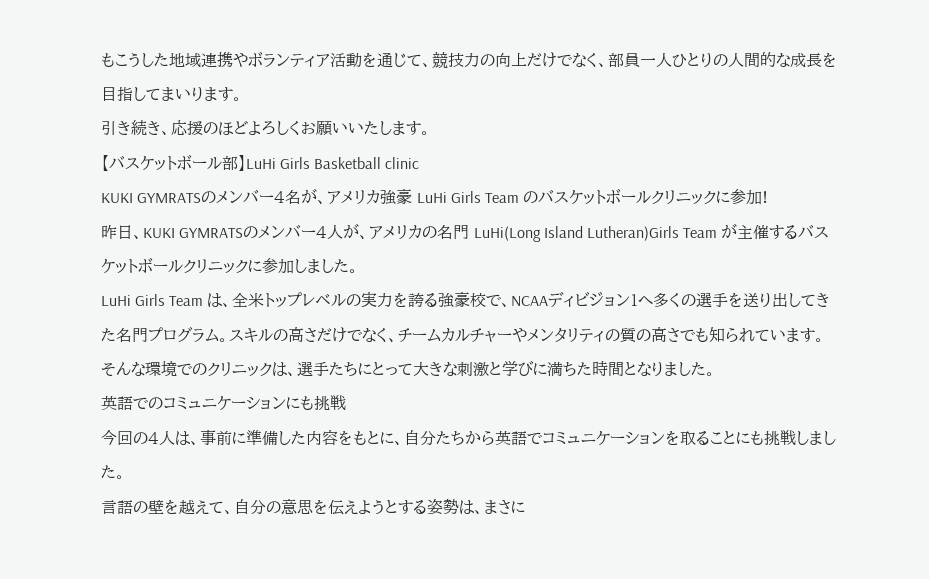もこうした地域連携やボランティア活動を通じて、競技力の向上だけでなく、部員一人ひとりの人間的な成長を目指してまいります。
引き続き、応援のほどよろしくお願いいたします。
【バスケットボール部】LuHi Girls Basketball clinic
KUKI GYMRATSのメンバー4名が、アメリカ強豪 LuHi Girls Team のバスケットボールクリニックに参加!
昨日、KUKI GYMRATSのメンバー4人が、アメリカの名門 LuHi(Long Island Lutheran)Girls Team が主催するバスケットボールクリニックに参加しました。
LuHi Girls Team は、全米トップレベルの実力を誇る強豪校で、NCAAディビジョン1へ多くの選手を送り出してきた名門プログラム。スキルの高さだけでなく、チームカルチャーやメンタリティの質の高さでも知られています。
そんな環境でのクリニックは、選手たちにとって大きな刺激と学びに満ちた時間となりました。
英語でのコミュニケーションにも挑戦
今回の4人は、事前に準備した内容をもとに、自分たちから英語でコミュニケーションを取ることにも挑戦しました。
言語の壁を越えて、自分の意思を伝えようとする姿勢は、まさに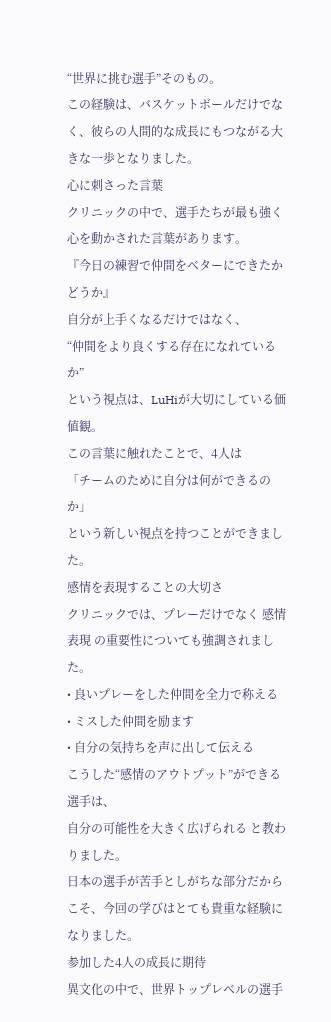“世界に挑む選手”そのもの。
この経験は、バスケットボールだけでなく、彼らの人間的な成長にもつながる大きな一歩となりました。
心に刺さった言葉
クリニックの中で、選手たちが最も強く心を動かされた言葉があります。
『今日の練習で仲間をベターにできたかどうか』
自分が上手くなるだけではなく、
“仲間をより良くする存在になれているか”
という視点は、LuHiが大切にしている価値観。
この言葉に触れたことで、4人は
「チームのために自分は何ができるのか」
という新しい視点を持つことができました。
感情を表現することの大切さ
クリニックでは、プレーだけでなく 感情表現 の重要性についても強調されました。
• 良いプレーをした仲間を全力で称える
• ミスした仲間を励ます
• 自分の気持ちを声に出して伝える
こうした“感情のアウトプット”ができる選手は、
自分の可能性を大きく広げられる と教わりました。
日本の選手が苦手としがちな部分だからこそ、今回の学びはとても貴重な経験になりました。
参加した4人の成長に期待
異文化の中で、世界トップレベルの選手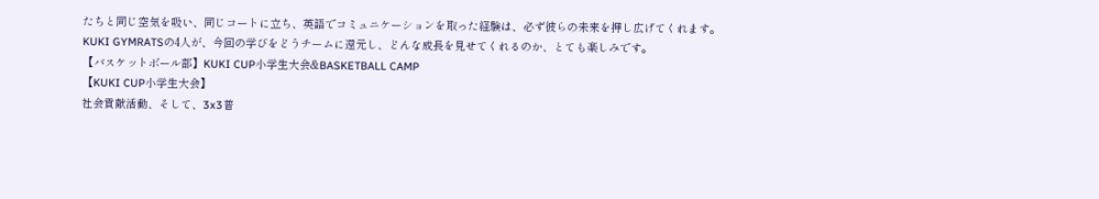たちと同じ空気を吸い、同じコートに立ち、英語でコミュニケーションを取った経験は、必ず彼らの未来を押し広げてくれます。
KUKI GYMRATSの4人が、今回の学びをどうチームに還元し、どんな成長を見せてくれるのか、とても楽しみです。
【バスケットボール部】KUKI CUP小学生大会&BASKETBALL CAMP
【KUKI CUP小学生大会】
社会貢献活動、そして、3x3普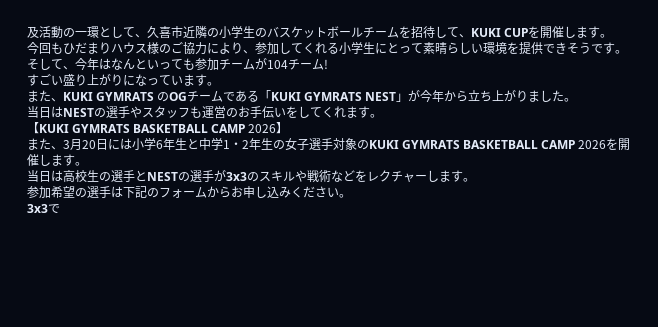及活動の一環として、久喜市近隣の小学生のバスケットボールチームを招待して、KUKI CUPを開催します。
今回もひだまりハウス様のご協力により、参加してくれる小学生にとって素晴らしい環境を提供できそうです。
そして、今年はなんといっても参加チームが104チーム!
すごい盛り上がりになっています。
また、KUKI GYMRATS のOGチームである「KUKI GYMRATS NEST」が今年から立ち上がりました。
当日はNESTの選手やスタッフも運営のお手伝いをしてくれます。
【KUKI GYMRATS BASKETBALL CAMP 2026】
また、3月20日には小学6年生と中学1・2年生の女子選手対象のKUKI GYMRATS BASKETBALL CAMP 2026を開催します。
当日は高校生の選手とNESTの選手が3x3のスキルや戦術などをレクチャーします。
参加希望の選手は下記のフォームからお申し込みください。
3x3で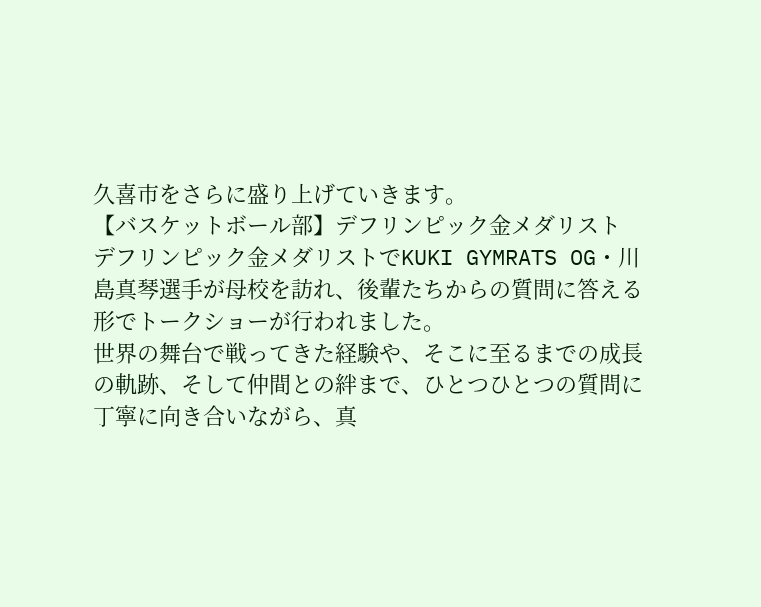久喜市をさらに盛り上げていきます。
【バスケットボール部】デフリンピック金メダリスト
デフリンピック金メダリストでKUKI GYMRATS OG・川島真琴選手が母校を訪れ、後輩たちからの質問に答える形でトークショーが行われました。
世界の舞台で戦ってきた経験や、そこに至るまでの成長の軌跡、そして仲間との絆まで、ひとつひとつの質問に丁寧に向き合いながら、真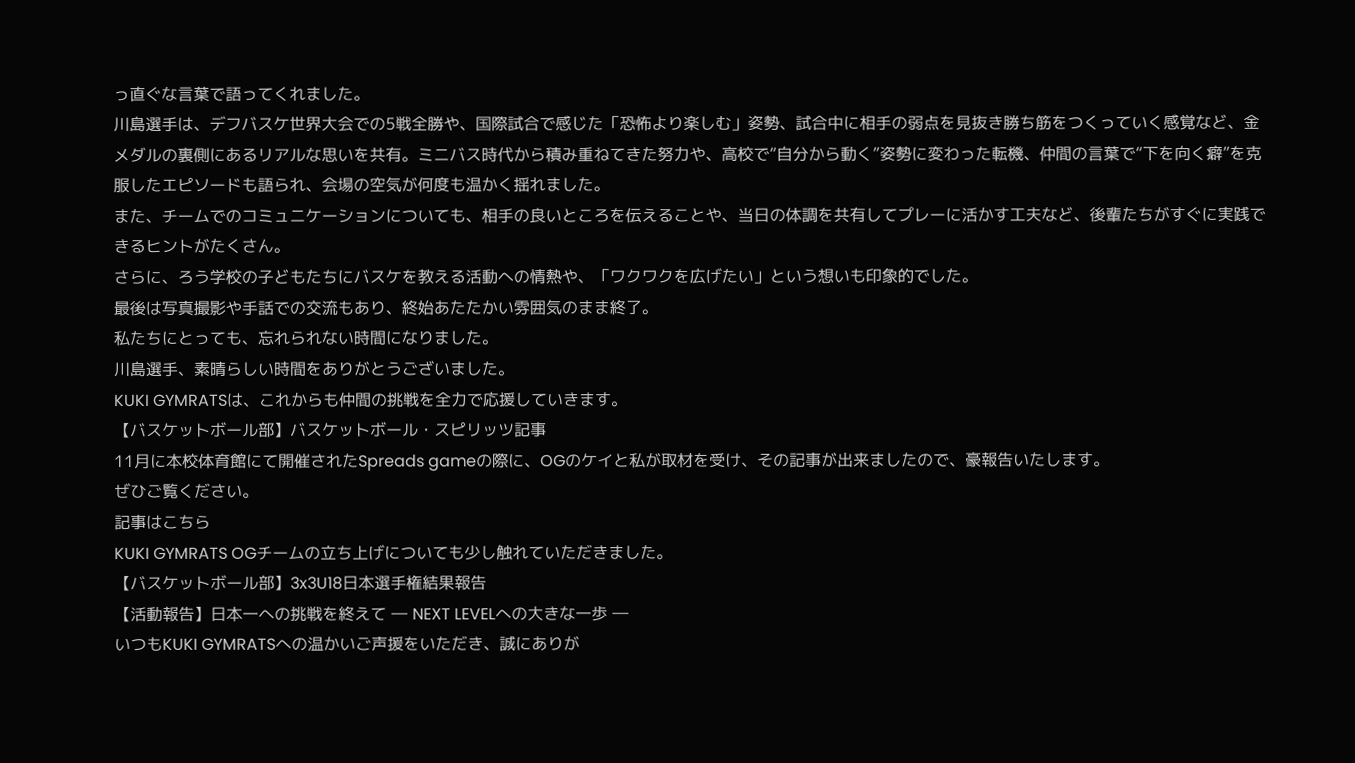っ直ぐな言葉で語ってくれました。
川島選手は、デフバスケ世界大会での5戦全勝や、国際試合で感じた「恐怖より楽しむ」姿勢、試合中に相手の弱点を見抜き勝ち筋をつくっていく感覚など、金メダルの裏側にあるリアルな思いを共有。ミニバス時代から積み重ねてきた努力や、高校で“自分から動く”姿勢に変わった転機、仲間の言葉で“下を向く癖”を克服したエピソードも語られ、会場の空気が何度も温かく揺れました。
また、チームでのコミュニケーションについても、相手の良いところを伝えることや、当日の体調を共有してプレーに活かす工夫など、後輩たちがすぐに実践できるヒントがたくさん。
さらに、ろう学校の子どもたちにバスケを教える活動への情熱や、「ワクワクを広げたい」という想いも印象的でした。
最後は写真撮影や手話での交流もあり、終始あたたかい雰囲気のまま終了。
私たちにとっても、忘れられない時間になりました。
川島選手、素晴らしい時間をありがとうございました。
KUKI GYMRATSは、これからも仲間の挑戦を全力で応援していきます。
【バスケットボール部】バスケットボール・スピリッツ記事
11月に本校体育館にて開催されたSpreads gameの際に、OGのケイと私が取材を受け、その記事が出来ましたので、豪報告いたします。
ぜひご覧ください。
記事はこちら
KUKI GYMRATS OGチームの立ち上げについても少し触れていただきました。
【バスケットボール部】3x3U18日本選手権結果報告
【活動報告】日本一への挑戦を終えて ― NEXT LEVELへの大きな一歩 ―
いつもKUKI GYMRATSへの温かいご声援をいただき、誠にありが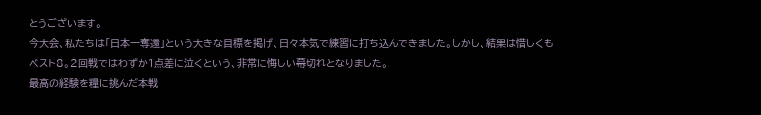とうございます。
今大会、私たちは「日本一奪還」という大きな目標を掲げ、日々本気で練習に打ち込んできました。しかし、結果は惜しくもベスト8。2回戦ではわずか1点差に泣くという、非常に悔しい幕切れとなりました。
最高の経験を糧に挑んだ本戦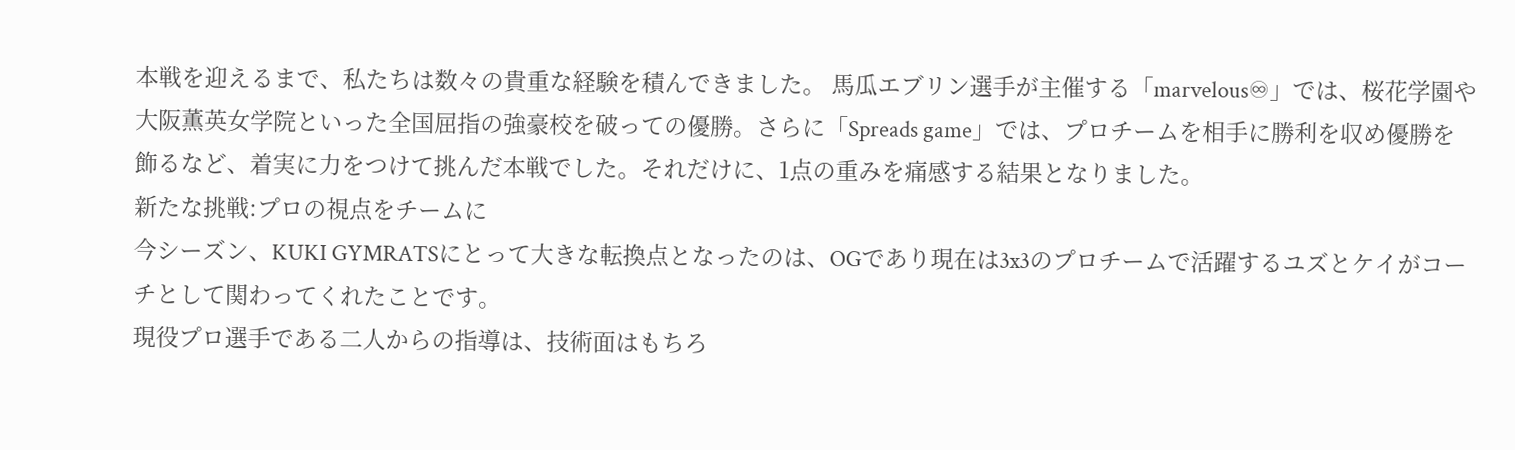本戦を迎えるまで、私たちは数々の貴重な経験を積んできました。 馬瓜エブリン選手が主催する「marvelous♾」では、桜花学園や大阪薫英女学院といった全国屈指の強豪校を破っての優勝。さらに「Spreads game」では、プロチームを相手に勝利を収め優勝を飾るなど、着実に力をつけて挑んだ本戦でした。それだけに、1点の重みを痛感する結果となりました。
新たな挑戦:プロの視点をチームに
今シーズン、KUKI GYMRATSにとって大きな転換点となったのは、OGであり現在は3x3のプロチームで活躍するユズとケイがコーチとして関わってくれたことです。
現役プロ選手である二人からの指導は、技術面はもちろ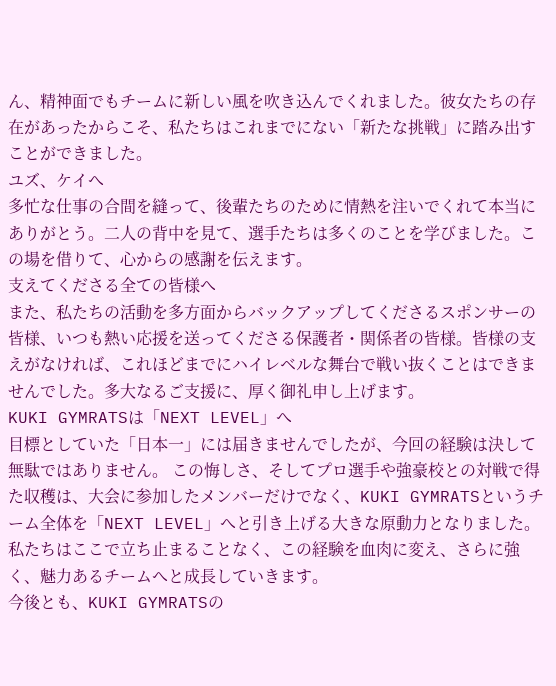ん、精神面でもチームに新しい風を吹き込んでくれました。彼女たちの存在があったからこそ、私たちはこれまでにない「新たな挑戦」に踏み出すことができました。
ユズ、ケイへ
多忙な仕事の合間を縫って、後輩たちのために情熱を注いでくれて本当にありがとう。二人の背中を見て、選手たちは多くのことを学びました。この場を借りて、心からの感謝を伝えます。
支えてくださる全ての皆様へ
また、私たちの活動を多方面からバックアップしてくださるスポンサーの皆様、いつも熱い応援を送ってくださる保護者・関係者の皆様。皆様の支えがなければ、これほどまでにハイレベルな舞台で戦い抜くことはできませんでした。多大なるご支援に、厚く御礼申し上げます。
KUKI GYMRATSは「NEXT LEVEL」へ
目標としていた「日本一」には届きませんでしたが、今回の経験は決して無駄ではありません。 この悔しさ、そしてプロ選手や強豪校との対戦で得た収穫は、大会に参加したメンバーだけでなく、KUKI GYMRATSというチーム全体を「NEXT LEVEL」へと引き上げる大きな原動力となりました。
私たちはここで立ち止まることなく、この経験を血肉に変え、さらに強く、魅力あるチームへと成長していきます。
今後とも、KUKI GYMRATSの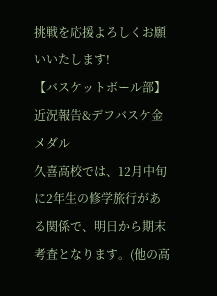挑戦を応援よろしくお願いいたします!
【バスケットボール部】近況報告&デフバスケ金メダル
久喜高校では、12月中旬に2年生の修学旅行がある関係で、明日から期末考査となります。(他の高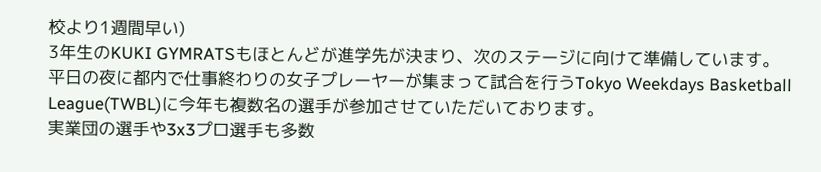校より1週間早い)
3年生のKUKI GYMRATSもほとんどが進学先が決まり、次のステージに向けて準備しています。
平日の夜に都内で仕事終わりの女子プレーヤーが集まって試合を行うTokyo Weekdays Basketball League(TWBL)に今年も複数名の選手が参加させていただいております。
実業団の選手や3x3プロ選手も多数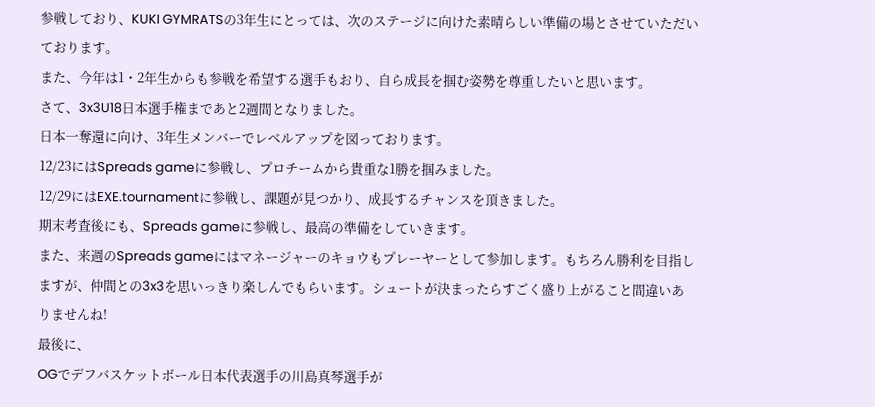参戦しており、KUKI GYMRATSの3年生にとっては、次のステージに向けた素晴らしい準備の場とさせていただいております。
また、今年は1・2年生からも参戦を希望する選手もおり、自ら成長を掴む姿勢を尊重したいと思います。
さて、3x3U18日本選手権まであと2週間となりました。
日本一奪還に向け、3年生メンバーでレベルアップを図っております。
12/23にはSpreads gameに参戦し、プロチームから貴重な1勝を掴みました。
12/29にはEXE.tournamentに参戦し、課題が見つかり、成長するチャンスを頂きました。
期末考査後にも、Spreads gameに参戦し、最高の準備をしていきます。
また、来週のSpreads gameにはマネージャーのキョウもプレーヤーとして参加します。もちろん勝利を目指しますが、仲間との3x3を思いっきり楽しんでもらいます。シュートが決まったらすごく盛り上がること間違いありませんね!
最後に、
OGでデフバスケットボール日本代表選手の川島真琴選手が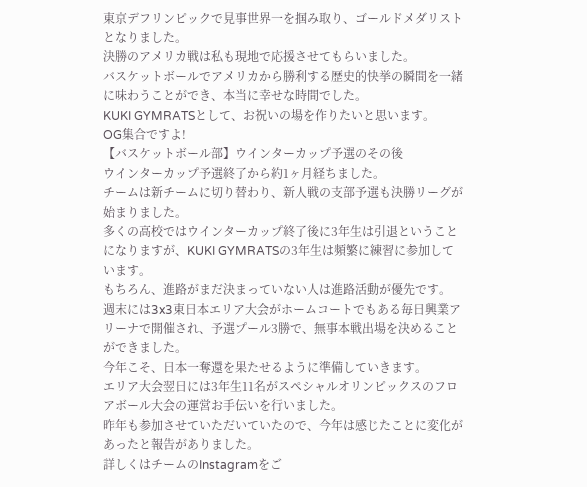東京デフリンピックで見事世界一を掴み取り、ゴールドメダリストとなりました。
決勝のアメリカ戦は私も現地で応援させてもらいました。
バスケットボールでアメリカから勝利する歴史的快挙の瞬間を一緒に味わうことができ、本当に幸せな時間でした。
KUKI GYMRATSとして、お祝いの場を作りたいと思います。
OG集合ですよ!
【バスケットボール部】ウインターカップ予選のその後
ウインターカップ予選終了から約1ヶ月経ちました。
チームは新チームに切り替わり、新人戦の支部予選も決勝リーグが始まりました。
多くの高校ではウインターカップ終了後に3年生は引退ということになりますが、KUKI GYMRATSの3年生は頻繁に練習に参加しています。
もちろん、進路がまだ決まっていない人は進路活動が優先です。
週末には3x3東日本エリア大会がホームコートでもある毎日興業アリーナで開催され、予選プール3勝で、無事本戦出場を決めることができました。
今年こそ、日本一奪還を果たせるように準備していきます。
エリア大会翌日には3年生11名がスペシャルオリンピックスのフロアボール大会の運営お手伝いを行いました。
昨年も参加させていただいていたので、今年は感じたことに変化があったと報告がありました。
詳しくはチームのInstagramをご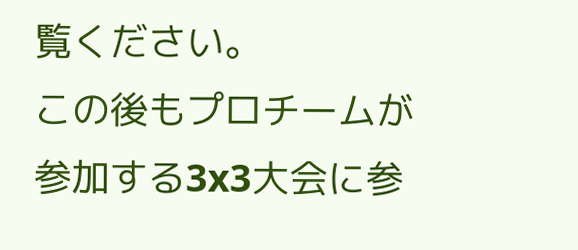覧ください。
この後もプロチームが参加する3x3大会に参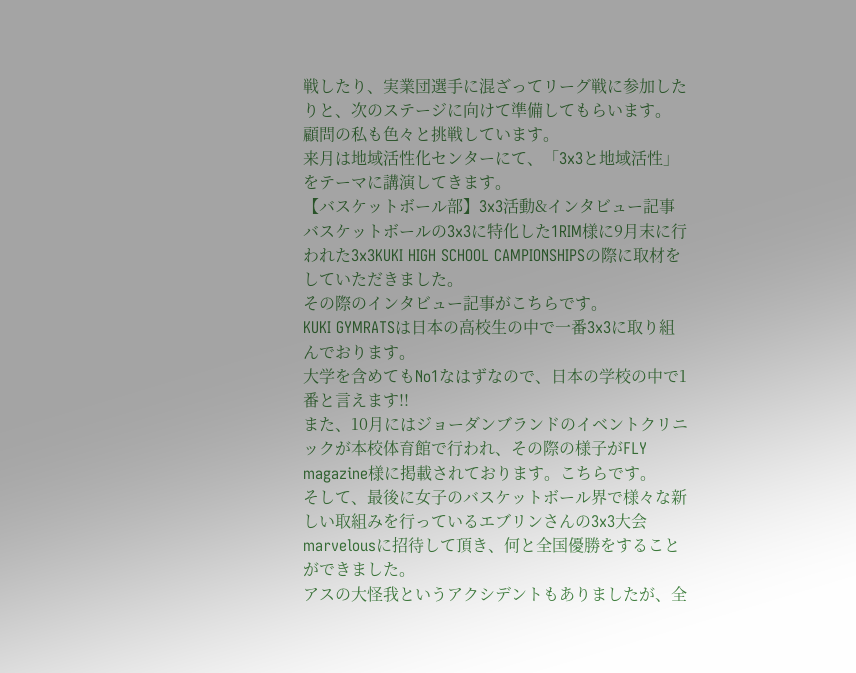戦したり、実業団選手に混ざってリーグ戦に参加したりと、次のステージに向けて準備してもらいます。
顧問の私も色々と挑戦しています。
来月は地域活性化センターにて、「3x3と地域活性」をテーマに講演してきます。
【バスケットボール部】3x3活動&インタビュー記事
バスケットボールの3x3に特化した1RIM様に9月末に行われた3x3KUKI HIGH SCHOOL CAMPIONSHIPSの際に取材をしていただきました。
その際のインタビュー記事がこちらです。
KUKI GYMRATSは日本の高校生の中で一番3x3に取り組んでおります。
大学を含めてもNo1なはずなので、日本の学校の中で1番と言えます!!
また、10月にはジョーダンブランドのイベントクリニックが本校体育館で行われ、その際の様子がFLY magazine様に掲載されております。こちらです。
そして、最後に女子のバスケットボール界で様々な新しい取組みを行っているエブリンさんの3x3大会marvelousに招待して頂き、何と全国優勝をすることができました。
アスの大怪我というアクシデントもありましたが、全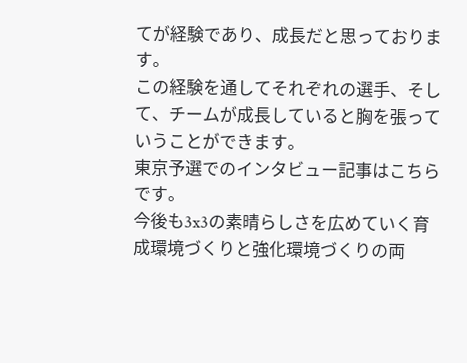てが経験であり、成長だと思っております。
この経験を通してそれぞれの選手、そして、チームが成長していると胸を張っていうことができます。
東京予選でのインタビュー記事はこちらです。
今後も3x3の素晴らしさを広めていく育成環境づくりと強化環境づくりの両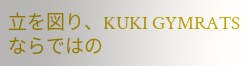立を図り、KUKI GYMRATSならではの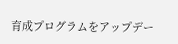育成プログラムをアップデー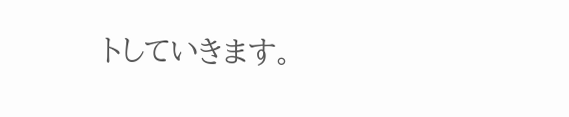トしていきます。